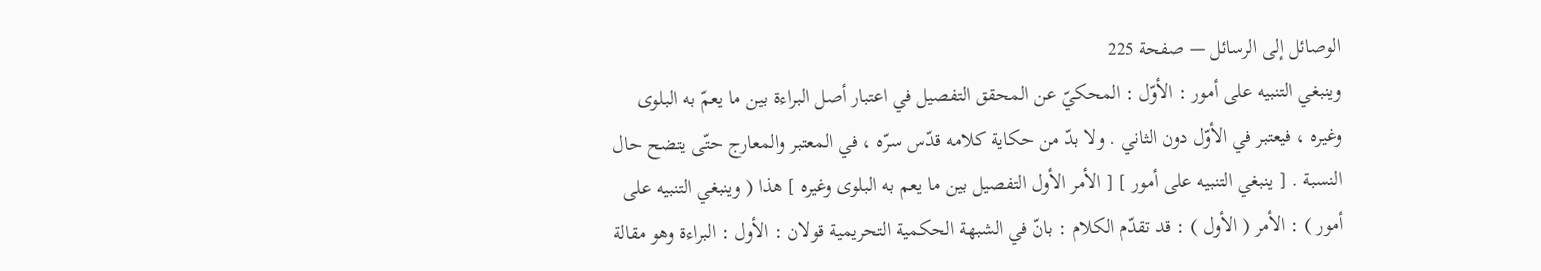الوصائل إلى الرسائل — صفحة 225
وينبغي التنبيه على أمور : الأوّل : المحكيّ عن المحقق التفصيل في اعتبار أصل البراءة بين ما يعمّ به البلوى وغيره ، فيعتبر في الأوّل دون الثاني . ولا بدّ من حكاية كلامه قدّس سرّه ، في المعتبر والمعارج حتّى يتضح حال النسبة . [ ينبغي التنبيه على أمور ] [ الأمر الأول التفصيل بين ما يعم به البلوى وغيره ] هذا ( وينبغي التنبيه على أمور ) : الأمر ( الأول ) : قد تقدّم الكلام : بانّ في الشبهة الحكمية التحريمية قولان : الأول : البراءة وهو مقالة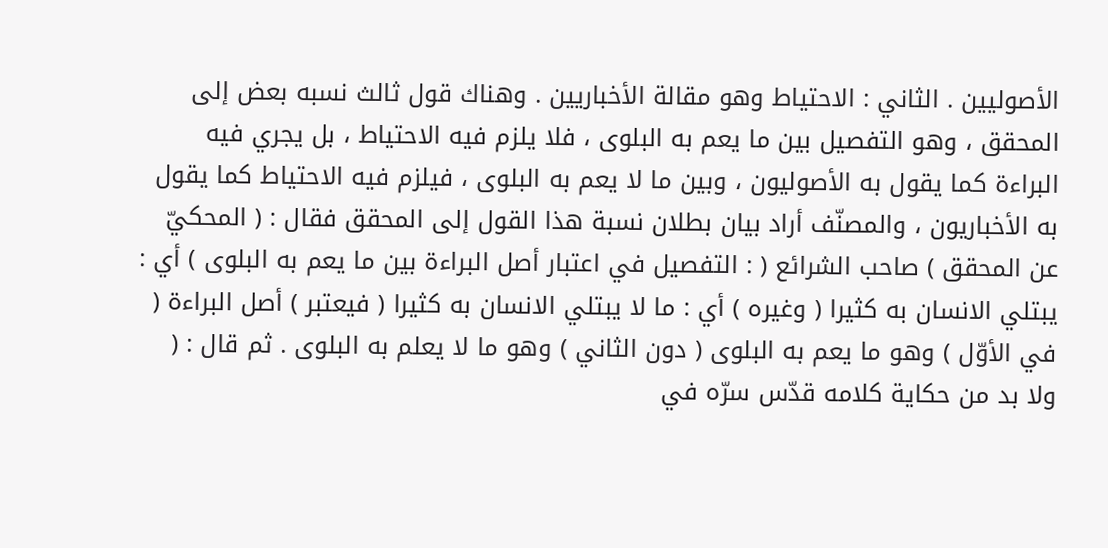الأصوليين . الثاني : الاحتياط وهو مقالة الأخباريين . وهناك قول ثالث نسبه بعض إلى المحقق ، وهو التفصيل بين ما يعم به البلوى ، فلا يلزم فيه الاحتياط ، بل يجري فيه البراءة كما يقول به الأصوليون ، وبين ما لا يعم به البلوى ، فيلزم فيه الاحتياط كما يقول به الأخباريون ، والمصنّف أراد بيان بطلان نسبة هذا القول إلى المحقق فقال : ( المحكيّ عن المحقق ) صاحب الشرائع ( : التفصيل في اعتبار أصل البراءة بين ما يعم به البلوى ) أي : يبتلي الانسان به كثيرا ( وغيره ) أي : ما لا يبتلي الانسان به كثيرا ( فيعتبر ) أصل البراءة ( في الأوّل ) وهو ما يعم به البلوى ( دون الثاني ) وهو ما لا يعلم به البلوى . ثم قال : ( ولا بد من حكاية كلامه قدّس سرّه في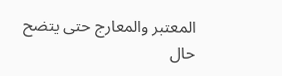المعتبر والمعارج حتى يتضح حال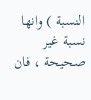النسبة ) وانها نسبة غير صحيحة ، فان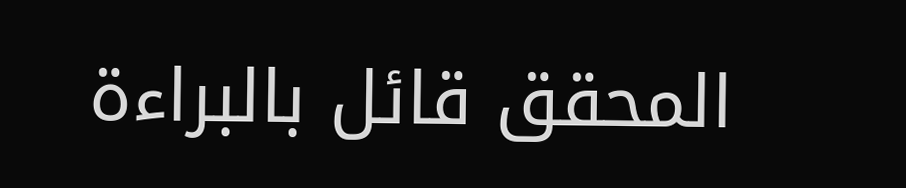المحقق قائل بالبراءة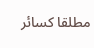مطلقا كسائر